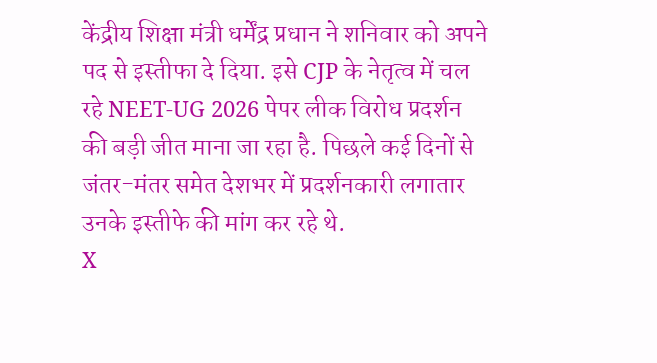केंद्रीय शिक्षा मंत्री धर्मेंद्र प्रधान ने शनिवार को अपने पद से इस्तीफा दे दिया. इसे CJP के नेतृत्व में चल रहे NEET-UG 2026 पेपर लीक विरोध प्रदर्शन की बड़ी जीत माना जा रहा है. पिछले कई दिनों से जंतर-मंतर समेत देशभर में प्रदर्शनकारी लगातार उनके इस्तीफे की मांग कर रहे थे.
X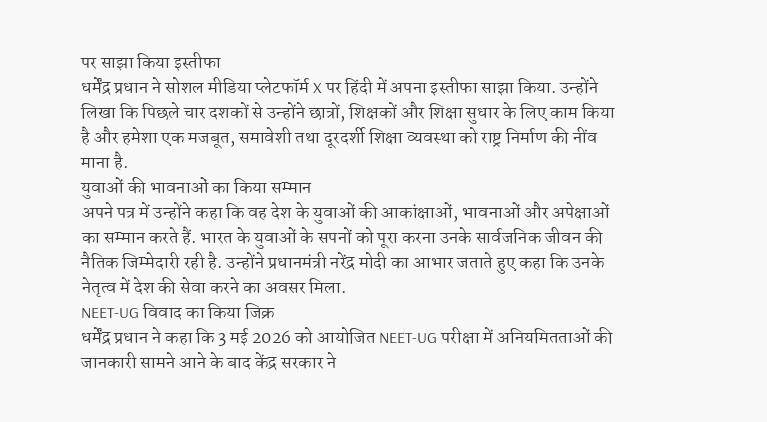पर साझा किया इस्तीफा
धर्मेंद्र प्रधान ने सोशल मीडिया प्लेटफॉर्म X पर हिंदी में अपना इस्तीफा साझा किया. उन्होंने लिखा कि पिछले चार दशकों से उन्होंने छात्रों, शिक्षकों और शिक्षा सुधार के लिए काम किया है और हमेशा एक मजबूत, समावेशी तथा दूरदर्शी शिक्षा व्यवस्था को राष्ट्र निर्माण की नींव माना है.
युवाओं की भावनाओं का किया सम्मान
अपने पत्र में उन्होंने कहा कि वह देश के युवाओं की आकांक्षाओं, भावनाओं और अपेक्षाओं का सम्मान करते हैं. भारत के युवाओं के सपनों को पूरा करना उनके सार्वजनिक जीवन की नैतिक जिम्मेदारी रही है. उन्होंने प्रधानमंत्री नरेंद्र मोदी का आभार जताते हुए कहा कि उनके नेतृत्व में देश की सेवा करने का अवसर मिला.
NEET-UG विवाद का किया जिक्र
धर्मेंद्र प्रधान ने कहा कि 3 मई 2026 को आयोजित NEET-UG परीक्षा में अनियमितताओं की जानकारी सामने आने के बाद केंद्र सरकार ने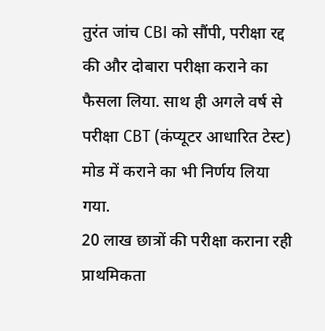तुरंत जांच CBI को सौंपी, परीक्षा रद्द की और दोबारा परीक्षा कराने का फैसला लिया. साथ ही अगले वर्ष से परीक्षा CBT (कंप्यूटर आधारित टेस्ट) मोड में कराने का भी निर्णय लिया गया.
20 लाख छात्रों की परीक्षा कराना रही प्राथमिकता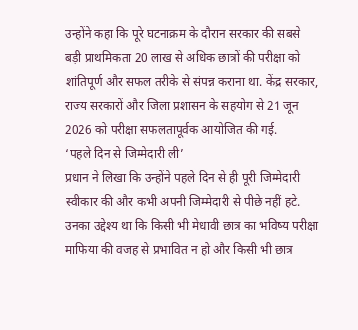उन्होंने कहा कि पूरे घटनाक्रम के दौरान सरकार की सबसे बड़ी प्राथमिकता 20 लाख से अधिक छात्रों की परीक्षा को शांतिपूर्ण और सफल तरीके से संपन्न कराना था. केंद्र सरकार, राज्य सरकारों और जिला प्रशासन के सहयोग से 21 जून 2026 को परीक्षा सफलतापूर्वक आयोजित की गई.
‘पहले दिन से जिम्मेदारी ली’
प्रधान ने लिखा कि उन्होंने पहले दिन से ही पूरी जिम्मेदारी स्वीकार की और कभी अपनी जिम्मेदारी से पीछे नहीं हटे. उनका उद्देश्य था कि किसी भी मेधावी छात्र का भविष्य परीक्षा माफिया की वजह से प्रभावित न हो और किसी भी छात्र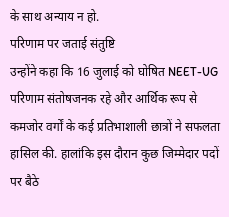के साथ अन्याय न हो.
परिणाम पर जताई संतुष्टि
उन्होंने कहा कि 16 जुलाई को घोषित NEET-UG परिणाम संतोषजनक रहे और आर्थिक रूप से कमजोर वर्गों के कई प्रतिभाशाली छात्रों ने सफलता हासिल की. हालांकि इस दौरान कुछ जिम्मेदार पदों पर बैठे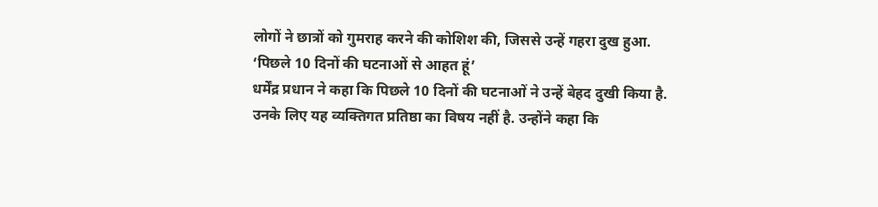लोगों ने छात्रों को गुमराह करने की कोशिश की, जिससे उन्हें गहरा दुख हुआ.
‘पिछले 10 दिनों की घटनाओं से आहत हूं’
धर्मेंद्र प्रधान ने कहा कि पिछले 10 दिनों की घटनाओं ने उन्हें बेहद दुखी किया है. उनके लिए यह व्यक्तिगत प्रतिष्ठा का विषय नहीं है. उन्होंने कहा कि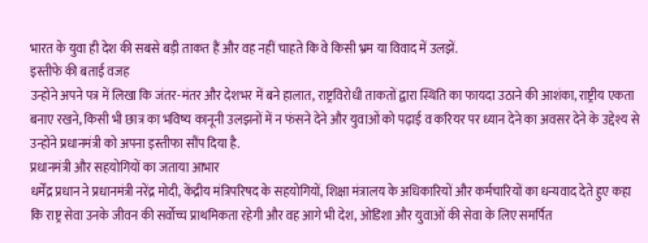भारत के युवा ही देश की सबसे बड़ी ताकत हैं और वह नहीं चाहते कि वे किसी भ्रम या विवाद में उलझें.
इस्तीफे की बताई वजह
उन्होंने अपने पत्र में लिखा कि जंतर-मंतर और देशभर में बने हालात, राष्ट्रविरोधी ताकतों द्वारा स्थिति का फायदा उठाने की आशंका, राष्ट्रीय एकता बनाए रखने, किसी भी छात्र का भविष्य कानूनी उलझनों में न फंसने देने और युवाओं को पढ़ाई व करियर पर ध्यान देने का अवसर देने के उद्देश्य से उन्होंने प्रधानमंत्री को अपना इस्तीफा सौंप दिया है.
प्रधानमंत्री और सहयोगियों का जताया आभार
धर्मेंद्र प्रधान ने प्रधानमंत्री नरेंद्र मोदी, केंद्रीय मंत्रिपरिषद के सहयोगियों, शिक्षा मंत्रालय के अधिकारियों और कर्मचारियों का धन्यवाद देते हुए कहा कि राष्ट्र सेवा उनके जीवन की सर्वोच्च प्राथमिकता रहेगी और वह आगे भी देश, ओडिशा और युवाओं की सेवा के लिए समर्पित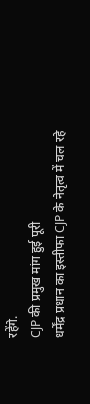रहेंगे.
CJP की प्रमुख मांग हुई पूरी
धर्मेंद्र प्रधान का इस्तीफा CJP के नेतृत्व में चल रहे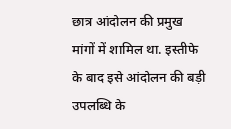छात्र आंदोलन की प्रमुख मांगों में शामिल था. इस्तीफे के बाद इसे आंदोलन की बड़ी उपलब्धि के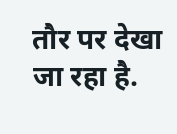तौर पर देखा जा रहा है.